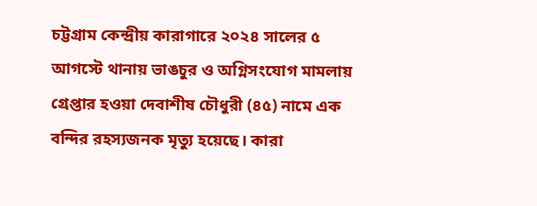চট্টগ্রাম কেন্দ্রীয় কারাগারে ২০২৪ সালের ৫ আগস্টে থানায় ভাঙচুর ও অগ্নিসংযোগ মামলায় গ্রেপ্তার হওয়া দেবাশীষ চৌধুরী (৪৫) নামে এক বন্দির রহস্যজনক মৃত্যু হয়েছে। কারা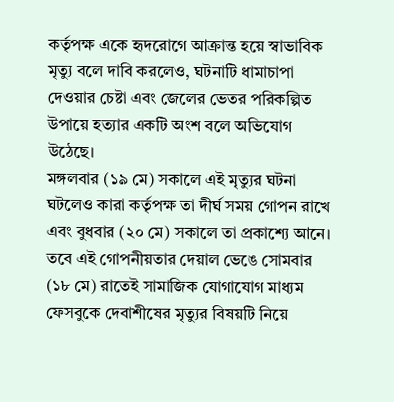কর্তৃপক্ষ একে হৃদরোগে আক্রান্ত হয়ে স্বাভাবিক মৃত্যু বলে দাবি করলেও, ঘটনাটি ধামাচাপা দেওয়ার চেষ্টা এবং জেলের ভেতর পরিকল্পিত উপায়ে হত্যার একটি অংশ বলে অভিযোগ উঠেছে।
মঙ্গলবার (১৯ মে) সকালে এই মৃত্যুর ঘটনা ঘটলেও কারা কর্তৃপক্ষ তা দীর্ঘ সময় গোপন রাখে এবং বুধবার (২০ মে) সকালে তা প্রকাশ্যে আনে। তবে এই গোপনীয়তার দেয়াল ভেঙে সোমবার (১৮ মে) রাতেই সামাজিক যোগাযোগ মাধ্যম ফেসবুকে দেবাশীষের মৃত্যুর বিষয়টি নিয়ে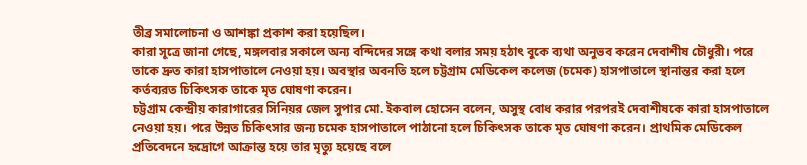তীব্র সমালোচনা ও আশঙ্কা প্রকাশ করা হয়েছিল।
কারা সূত্রে জানা গেছে, মঙ্গলবার সকালে অন্য বন্দিদের সঙ্গে কথা বলার সময় হঠাৎ বুকে ব্যথা অনুভব করেন দেবাশীষ চৌধুরী। পরে তাকে দ্রুত কারা হাসপাতালে নেওয়া হয়। অবস্থার অবনতি হলে চট্টগ্রাম মেডিকেল কলেজ (চমেক) হাসপাতালে স্থানান্তর করা হলে কর্তব্যরত চিকিৎসক তাকে মৃত ঘোষণা করেন।
চট্টগ্রাম কেন্দ্রীয় কারাগারের সিনিয়র জেল সুপার মো. ইকবাল হোসেন বলেন, অসুস্থ বোধ করার পরপরই দেবাশীষকে কারা হাসপাতালে নেওয়া হয়। পরে উন্নত চিকিৎসার জন্য চমেক হাসপাতালে পাঠানো হলে চিকিৎসক তাকে মৃত ঘোষণা করেন। প্রাথমিক মেডিকেল প্রতিবেদনে হৃদ্রোগে আক্রান্ত হয়ে তার মৃত্যু হয়েছে বলে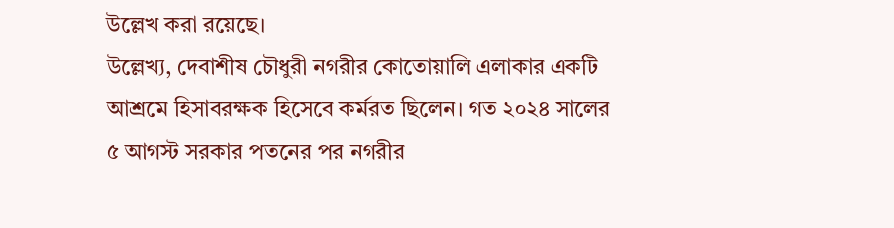উল্লেখ করা রয়েছে।
উল্লেখ্য, দেবাশীষ চৌধুরী নগরীর কোতোয়ালি এলাকার একটি আশ্রমে হিসাবরক্ষক হিসেবে কর্মরত ছিলেন। গত ২০২৪ সালের ৫ আগস্ট সরকার পতনের পর নগরীর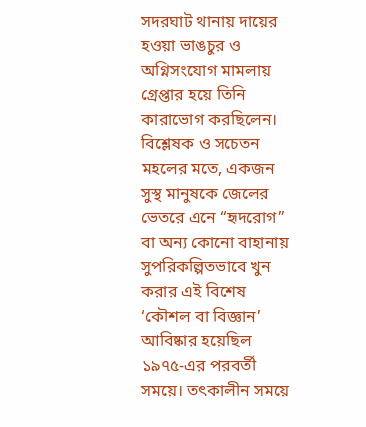সদরঘাট থানায় দায়ের হওয়া ভাঙচুর ও অগ্নিসংযোগ মামলায় গ্রেপ্তার হয়ে তিনি কারাভোগ করছিলেন।
বিশ্লেষক ও সচেতন মহলের মতে, একজন সুস্থ মানুষকে জেলের ভেতরে এনে “হৃদরোগ” বা অন্য কোনো বাহানায় সুপরিকল্পিতভাবে খুন করার এই বিশেষ ‘কৌশল বা বিজ্ঞান’ আবিষ্কার হয়েছিল ১৯৭৫-এর পরবর্তী সময়ে। তৎকালীন সময়ে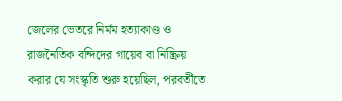জেলের ভেতরে নির্মম হত্যাকাণ্ড ও রাজনৈতিক বন্দিদের গায়েব বা নিষ্ক্রিয় করার যে সংস্কৃতি শুরু হয়েছিল, পরবর্তীতে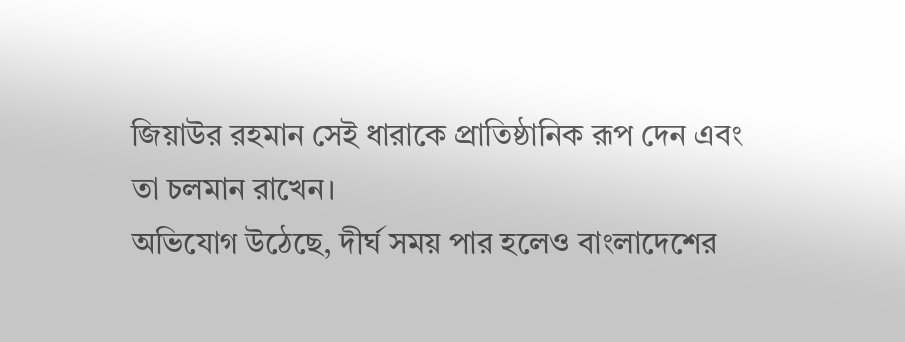জিয়াউর রহমান সেই ধারাকে প্রাতিষ্ঠানিক রূপ দেন এবং তা চলমান রাখেন।
অভিযোগ উঠেছে, দীর্ঘ সময় পার হলেও বাংলাদেশের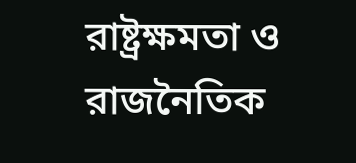রাষ্ট্রক্ষমতা ও রাজনৈতিক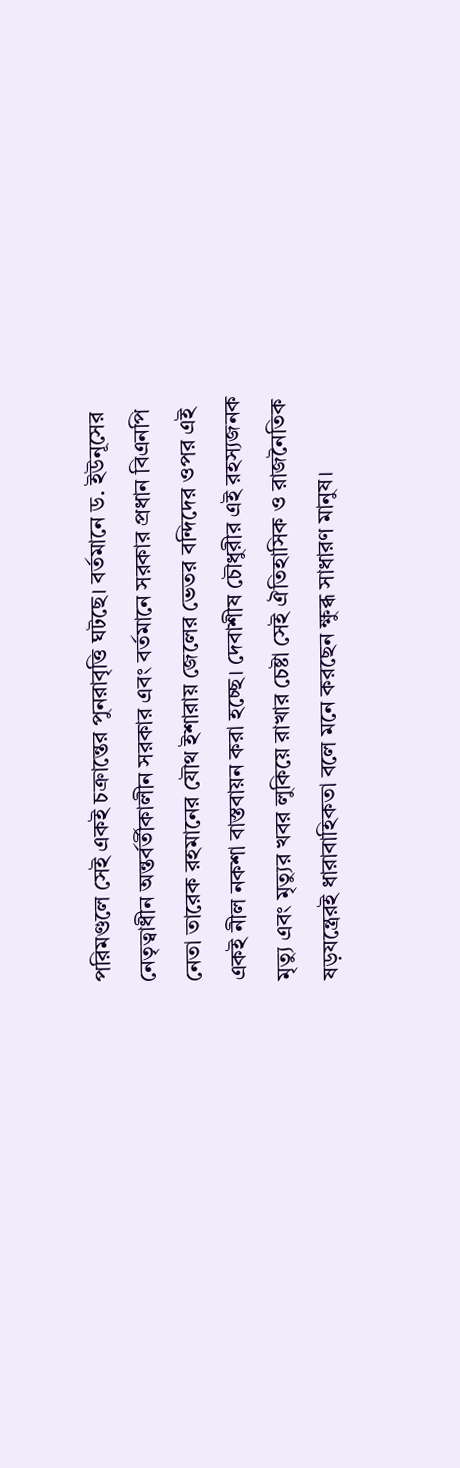পরিমণ্ডলে সেই একই চক্রান্তের পুনরাবৃত্তি ঘটছে। বর্তমানে ড. ইউনূসের নেতৃত্বাধীন অন্তর্বর্তীকালীন সরকার এবং বর্তমানে সরকার প্রধান বিএনপি নেতা তারেক রহমানের যৌথ ইশারায় জেলের ভেতর বন্দিদের ওপর এই একই নীল নকশা বাস্তবায়ন করা হচ্ছে। দেবাশীষ চৌধুরীর এই রহস্যজনক মৃত্যু এবং মৃত্যুর খবর লুকিয়ে রাখার চেষ্টা সেই ঐতিহাসিক ও রাজনৈতিক ষড়যন্ত্রেরই ধারাবাহিকতা বলে মনে করছেন ক্ষুব্ধ সাধারণ মানুষ।